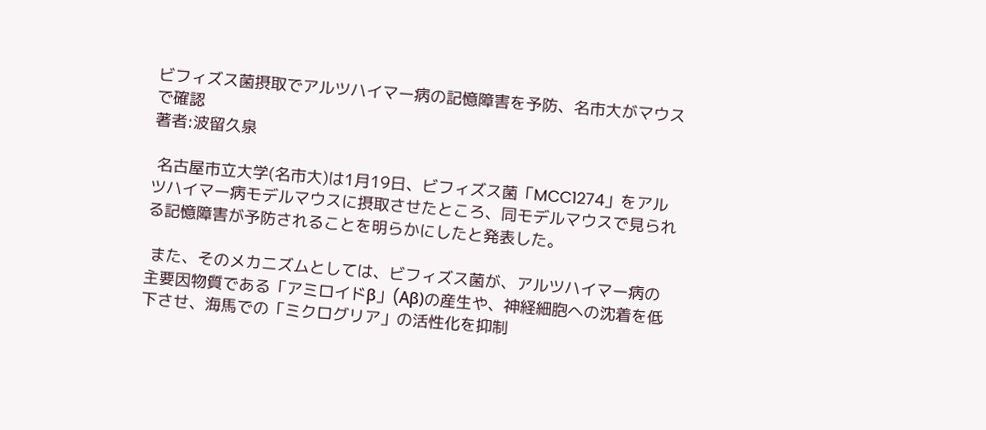ビフィズス菌摂取でアルツハイマー病の記憶障害を予防、名市大がマウスで確認
著者:波留久泉

 名古屋市立大学(名市大)は1月19日、ビフィズス菌「MCC1274」をアルツハイマー病モデルマウスに摂取させたところ、同モデルマウスで見られる記憶障害が予防されることを明らかにしたと発表した。

 また、そのメカニズムとしては、ビフィズス菌が、アルツハイマー病の主要因物質である「アミロイドβ」(Aβ)の産生や、神経細胞への沈着を低下させ、海馬での「ミクログリア」の活性化を抑制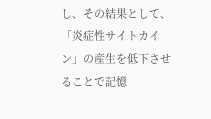し、その結果として、「炎症性サイトカイン」の産生を低下させることで記憶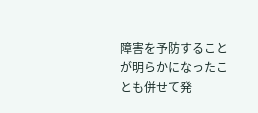障害を予防することが明らかになったことも併せて発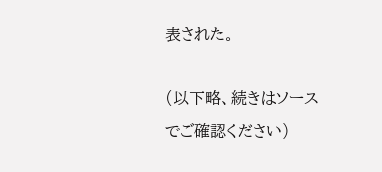表された。

(以下略、続きはソースでご確認ください)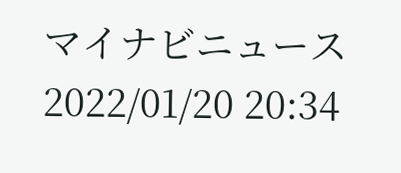マイナビニュース 2022/01/20 20:34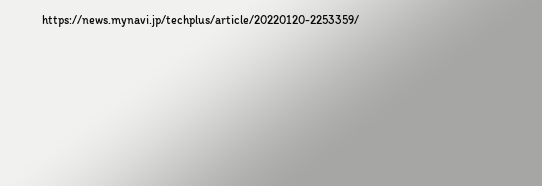https://news.mynavi.jp/techplus/article/20220120-2253359/